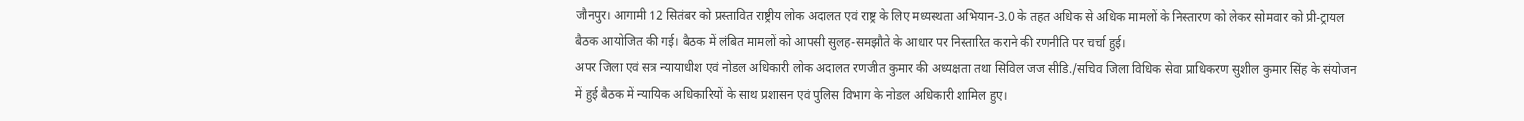जौनपुर। आगामी 12 सितंबर को प्रस्तावित राष्ट्रीय लोक अदालत एवं राष्ट्र के लिए मध्यस्थता अभियान-3.0 के तहत अधिक से अधिक मामलों के निस्तारण को लेकर सोमवार को प्री-ट्रायल बैठक आयोजित की गई। बैठक में लंबित मामलों को आपसी सुलह-समझौते के आधार पर निस्तारित कराने की रणनीति पर चर्चा हुई।
अपर जिला एवं सत्र न्यायाधीश एवं नोडल अधिकारी लोक अदालत रणजीत कुमार की अध्यक्षता तथा सिविल जज सीडि./सचिव जिला विधिक सेवा प्राधिकरण सुशील कुमार सिंह के संयोजन में हुई बैठक में न्यायिक अधिकारियों के साथ प्रशासन एवं पुलिस विभाग के नोडल अधिकारी शामिल हुए।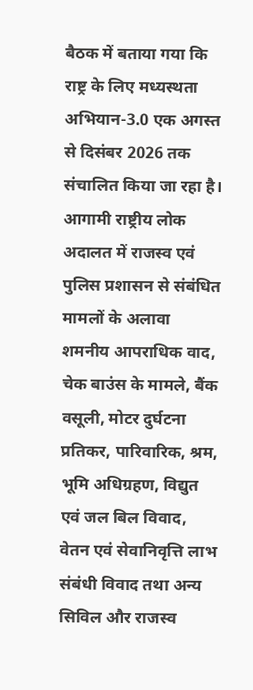बैठक में बताया गया कि राष्ट्र के लिए मध्यस्थता अभियान-3.0 एक अगस्त से दिसंबर 2026 तक संचालित किया जा रहा है। आगामी राष्ट्रीय लोक अदालत में राजस्व एवं पुलिस प्रशासन से संबंधित मामलों के अलावा शमनीय आपराधिक वाद, चेक बाउंस के मामले, बैंक वसूली, मोटर दुर्घटना प्रतिकर, पारिवारिक, श्रम, भूमि अधिग्रहण, विद्युत एवं जल बिल विवाद, वेतन एवं सेवानिवृत्ति लाभ संबंधी विवाद तथा अन्य सिविल और राजस्व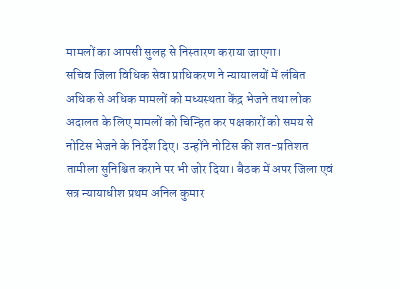मामलों का आपसी सुलह से निस्तारण कराया जाएगा।
सचिव जिला विधिक सेवा प्राधिकरण ने न्यायालयों में लंबित अधिक से अधिक मामलों को मध्यस्थता केंद्र भेजने तथा लोक अदालत के लिए मामलों को चिन्हित कर पक्षकारों को समय से नोटिस भेजने के निर्देश दिए। उन्होंने नोटिस की शत-प्रतिशत तामीला सुनिश्चित कराने पर भी जोर दिया। बैठक में अपर जिला एवं सत्र न्यायाधीश प्रथम अनिल कुमार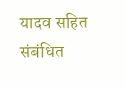यादव सहित संबंधित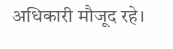अधिकारी मौजूद रहे।